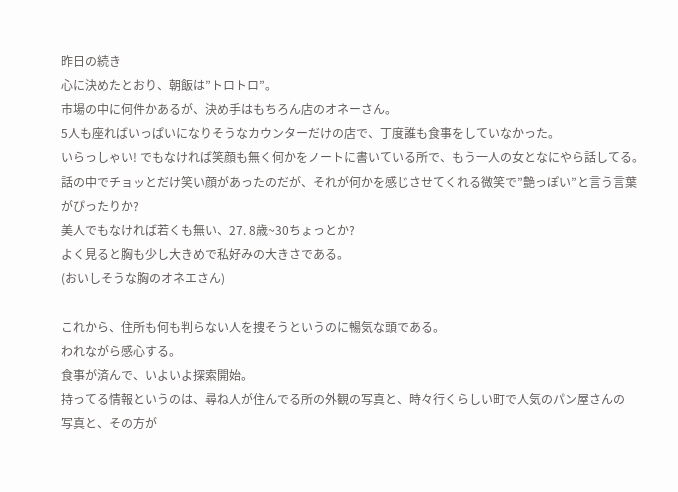昨日の続き
心に決めたとおり、朝飯は”トロトロ”。
市場の中に何件かあるが、決め手はもちろん店のオネーさん。
5人も座ればいっぱいになりそうなカウンターだけの店で、丁度誰も食事をしていなかった。
いらっしゃい! でもなければ笑顔も無く何かをノートに書いている所で、もう一人の女となにやら話してる。
話の中でチョッとだけ笑い顔があったのだが、それが何かを感じさせてくれる微笑で”艶っぽい”と言う言葉
がぴったりか?
美人でもなければ若くも無い、27. 8歳~30ちょっとか?
よく見ると胸も少し大きめで私好みの大きさである。
(おいしそうな胸のオネエさん)

これから、住所も何も判らない人を捜そうというのに暢気な頭である。
われながら感心する。
食事が済んで、いよいよ探索開始。
持ってる情報というのは、尋ね人が住んでる所の外観の写真と、時々行くらしい町で人気のパン屋さんの
写真と、その方が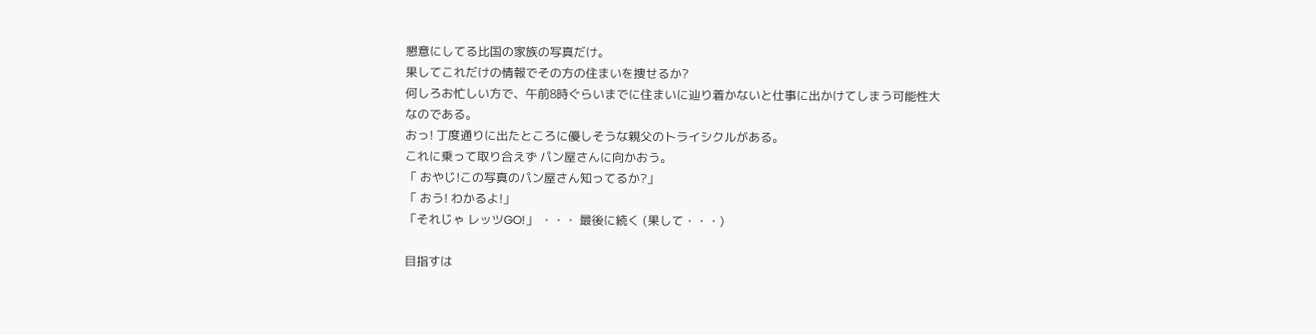懇意にしてる比国の家族の写真だけ。
果してこれだけの情報でその方の住まいを捜せるか?
何しろお忙しい方で、午前8時ぐらいまでに住まいに辿り着かないと仕事に出かけてしまう可能性大
なのである。
おっ! 丁度通りに出たところに優しそうな親父のトライシクルがある。
これに乗って取り合えず パン屋さんに向かおう。
「 おやじ!この写真のパン屋さん知ってるか?」
「 おう! わかるよ!」
「それじゃ レッツGO!」 ・・・ 最後に続く (果して・・・)

目指すは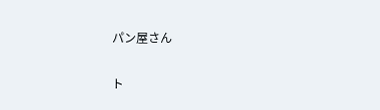パン屋さん

ト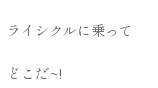ライシクルに乗って

どこだ~!